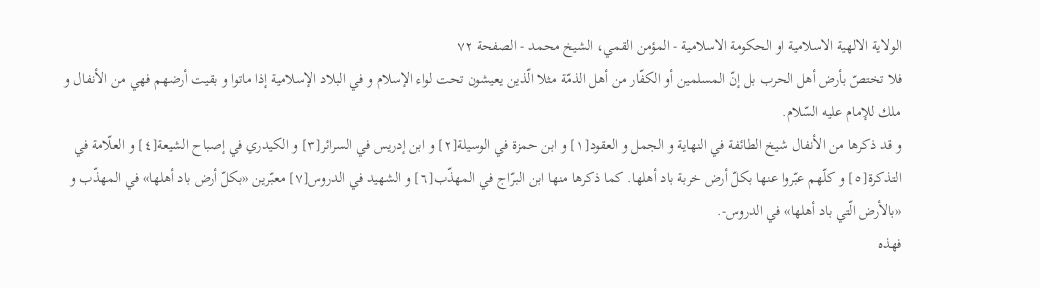الولاية الالهية الاسلامية او الحكومة الاسلامية - المؤمن القمي، الشيخ محمد - الصفحة ٧٢
فلا تختصّ بأرض أهل الحرب بل إنّ المسلمين أو الكفّار من أهل الذمّة مثلا الّذين يعيشون تحت لواء الإسلام و في البلاد الإسلامية إذا ماتوا و بقيت أرضهم فهي من الأنفال و ملك للإمام عليه السّلام.
و قد ذكرها من الأنفال شيخ الطائفة في النهاية و الجمل و العقود[١] و ابن حمزة في الوسيلة[٢] و ابن إدريس في السرائر[٣] و الكيدري في إصباح الشيعة[٤] و العلّامة في التذكرة[٥] و كلّهم عبّروا عنها بكلّ أرض خربة باد أهلها. كما ذكرها منها ابن البرّاج في المهذّب[٦] و الشهيد في الدروس[٧] معبّرين «بكلّ أرض باد أهلها» في المهذّب و «بالأرض الّتي باد أهلها» في الدروس-.
فهذه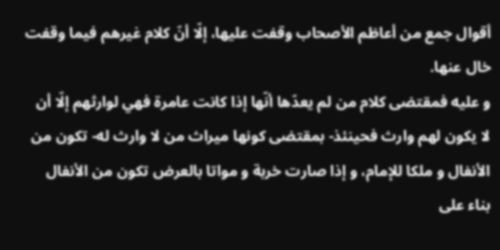أقوال جمع من أعاظم الأصحاب وقفت عليها، إلّا أنّ كلام غيرهم فيما وقفت خال عنها.
و عليه فمقتضى كلام من لم يعدّها أنّها إذا كانت عامرة فهي لوارثهم إلّا أن لا يكون لهم وارث فحينئذ- بمقتضى كونها ميراث من لا وارث له- تكون من الأنفال و ملكا للإمام، و إذا صارت خربة و مواتا بالعرض تكون من الأنفال بناء على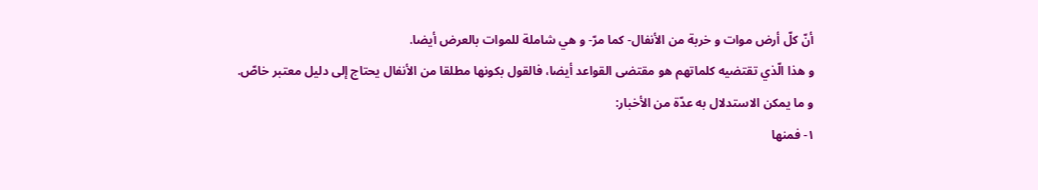أنّ كلّ أرض موات و خربة من الأنفال- كما مرّ- و هي شاملة للموات بالعرض أيضا.
و هذا الّذي تقتضيه كلماتهم هو مقتضى القواعد أيضا، فالقول بكونها مطلقا من الأنفال يحتاج إلى دليل معتبر خاصّ.
و ما يمكن الاستدلال به عدّة من الأخبار:
١- فمنها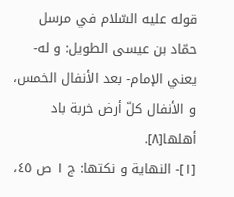قوله عليه السّلام في مرسل حمّاد بن عيسى الطويل: و له- يعني الإمام- بعد الأنفال الخمس، و الأنفال كلّ أرض خربة باد أهلها[٨].
[١]- النهاية و نكتها: ج ١ ص ٤٥،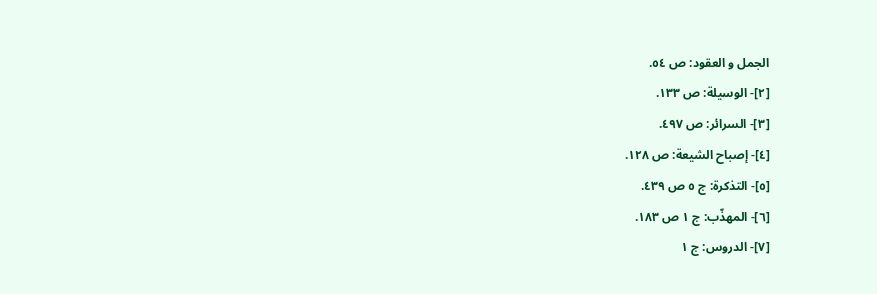الجمل و العقود: ص ٥٤.
[٢]- الوسيلة: ص ١٣٣.
[٣]- السرائر: ص ٤٩٧.
[٤]- إصباح الشيعة: ص ١٢٨.
[٥]- التذكرة: ج ٥ ص ٤٣٩.
[٦]- المهذّب: ج ١ ص ١٨٣.
[٧]- الدروس: ج ١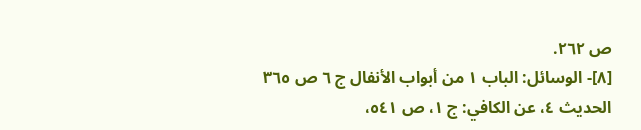ص ٢٦٢.
[٨]- الوسائل: الباب ١ من أبواب الأنفال ج ٦ ص ٣٦٥ الحديث ٤، عن الكافي: ج ١، ص ٥٤١،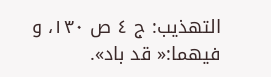التهذيب: ج ٤ ص ١٣٠، و فيهما:« قد باد».